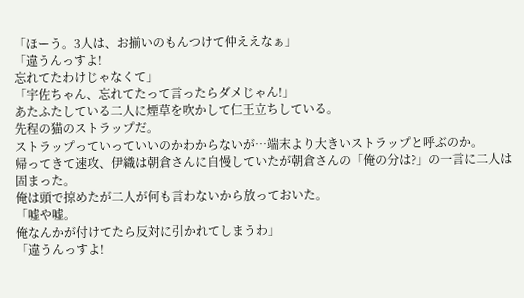「ほーう。3人は、お揃いのもんつけて仲ええなぁ」
「違うんっすよ!
忘れてたわけじゃなくて」
「宇佐ちゃん、忘れてたって言ったらダメじゃん!」
あたふたしている二人に煙草を吹かして仁王立ちしている。
先程の猫のストラップだ。
ストラップっていっていいのかわからないが…端末より大きいストラップと呼ぶのか。
帰ってきて速攻、伊織は朝倉さんに自慢していたが朝倉さんの「俺の分は?」の一言に二人は固まった。
俺は頭で掠めたが二人が何も言わないから放っておいた。
「嘘や嘘。
俺なんかが付けてたら反対に引かれてしまうわ」
「違うんっすよ!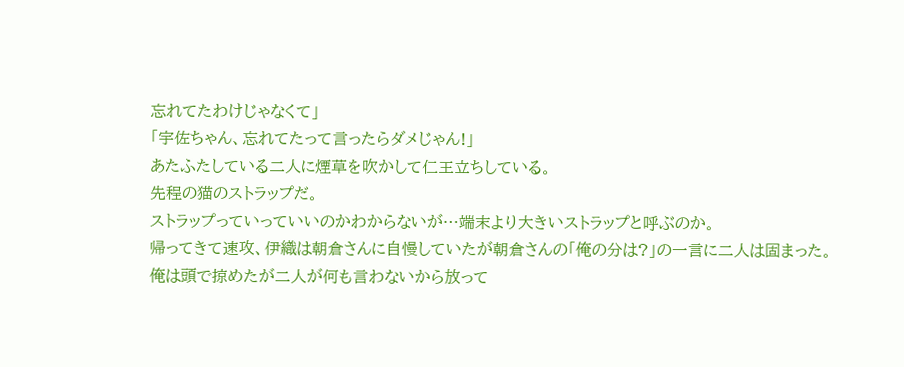忘れてたわけじゃなくて」
「宇佐ちゃん、忘れてたって言ったらダメじゃん!」
あたふたしている二人に煙草を吹かして仁王立ちしている。
先程の猫のストラップだ。
ストラップっていっていいのかわからないが…端末より大きいストラップと呼ぶのか。
帰ってきて速攻、伊織は朝倉さんに自慢していたが朝倉さんの「俺の分は?」の一言に二人は固まった。
俺は頭で掠めたが二人が何も言わないから放って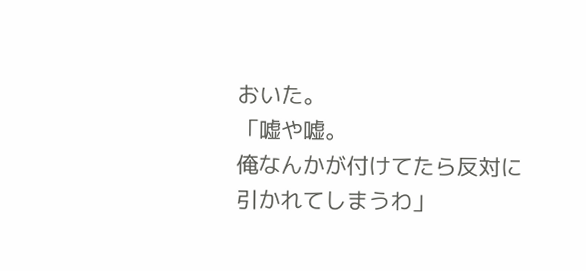おいた。
「嘘や嘘。
俺なんかが付けてたら反対に引かれてしまうわ」